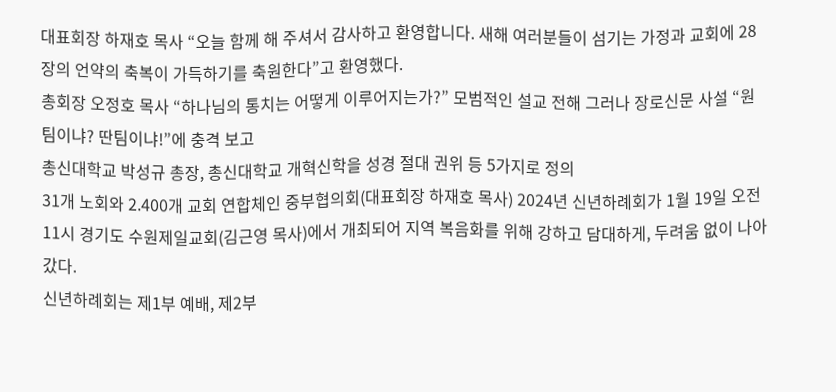대표회장 하재호 목사 “오늘 함께 해 주셔서 감사하고 환영합니다. 새해 여러분들이 섬기는 가정과 교회에 28장의 언약의 축복이 가득하기를 축원한다”고 환영했다.
총회장 오정호 목사 “하나님의 통치는 어떻게 이루어지는가?” 모범적인 설교 전해 그러나 장로신문 사설 “원팀이냐? 딴팀이냐!”에 충격 보고
총신대학교 박성규 총장, 총신대학교 개혁신학을 성경 절대 권위 등 5가지로 정의
31개 노회와 2.400개 교회 연합체인 중부협의회(대표회장 하재호 목사) 2024년 신년하례회가 1월 19일 오전 11시 경기도 수원제일교회(김근영 목사)에서 개최되어 지역 복음화를 위해 강하고 담대하게, 두려움 없이 나아갔다.
신년하례회는 제1부 예배, 제2부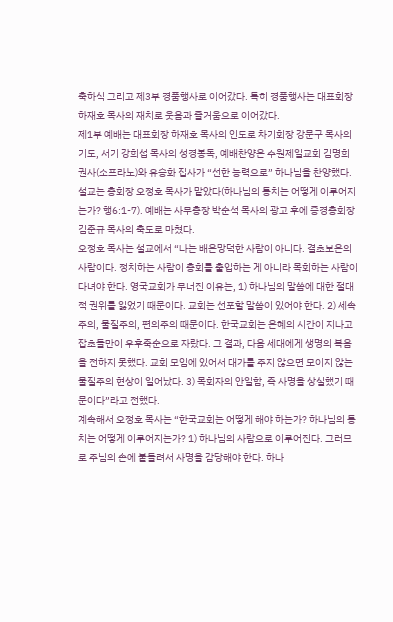축하식 그리고 제3부 경품행사로 이어갔다. 특히 경품행사는 대표회장 하재호 목사의 재치로 웃음과 즐거움으로 이어갔다.
제1부 예배는 대표회장 하재호 목사의 인도로 차기회장 강문구 목사의 기도, 서기 강희섭 목사의 성경봉독, 예배찬양은 수원제일교회 김명희 권사(소프라노)와 유승화 집사가 “선한 능력으로” 하나님을 찬양했다. 설교는 총회장 오정호 목사가 맡았다(하나님의 통치는 어떻게 이루어지는가? 행6:1-7). 예배는 사무총장 박순석 목사의 광고 후에 증경총회장 김준규 목사의 축도로 마쳤다.
오정호 목사는 설교에서 “나는 배은망덕한 사람이 아니다. 결초보은의 사람이다. 정치하는 사람이 총회를 출입하는 게 아니라 목회하는 사람이 다녀야 한다. 영국교회가 무너진 이유는, 1) 하나님의 말씀에 대한 절대적 권위를 잃었기 때문이다. 교회는 선포할 말씀이 있어야 한다. 2) 세속주의, 물질주의, 편의주의 때문이다. 한국교회는 은혜의 시간이 지나고 잡초들만이 우후죽순으로 자랐다. 그 결과, 다음 세대에게 생명의 복음을 전하지 못했다. 교회 모임에 있어서 대가를 주지 않으면 모이지 않는 물질주의 현상이 일어났다. 3) 목회자의 안일함, 즉 사명을 상실했기 때문이다”라고 전했다.
계속해서 오정호 목사는 “한국교회는 어떻게 해야 하는가? 하나님의 통치는 어떻게 이루어지는가? 1) 하나님의 사람으로 이루어진다. 그러므로 주님의 손에 붙들려서 사명을 감당해야 한다. 하나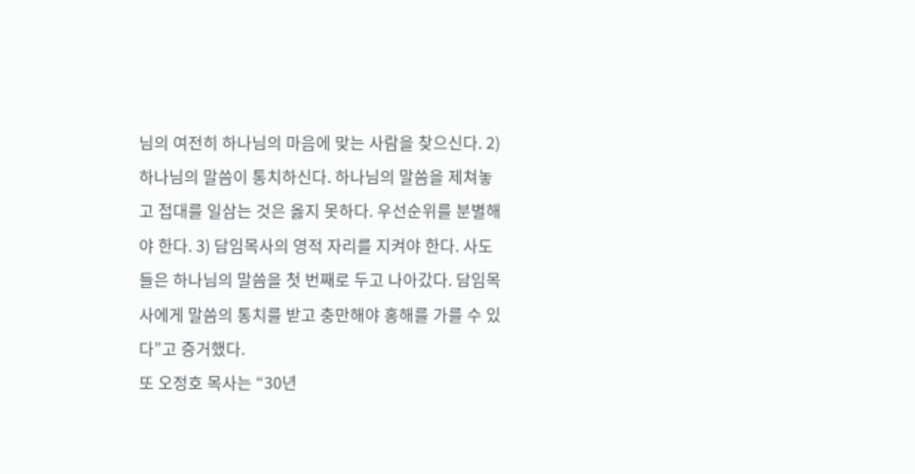님의 여전히 하나님의 마음에 맞는 사람을 찾으신다. 2) 하나님의 말씀이 통치하신다. 하나님의 말씀을 제쳐놓고 접대를 일삼는 것은 옳지 못하다. 우선순위를 분별해야 한다. 3) 담임목사의 영적 자리를 지켜야 한다. 사도들은 하나님의 말씀을 첫 번째로 두고 나아갔다. 담임목사에게 말씀의 통치를 받고 충만해야 홍해를 가를 수 있다”고 증거했다.
또 오정호 목사는 “30년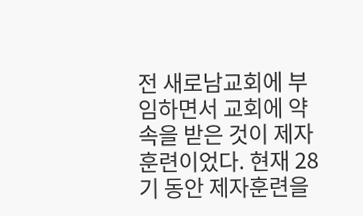전 새로남교회에 부임하면서 교회에 약속을 받은 것이 제자훈련이었다. 현재 28기 동안 제자훈련을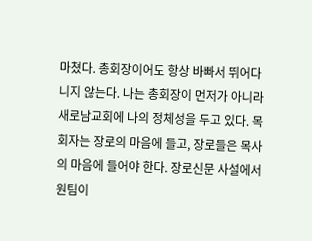마쳤다. 총회장이어도 항상 바빠서 뛰어다니지 않는다. 나는 총회장이 먼저가 아니라 새로남교회에 나의 정체성을 두고 있다. 목회자는 장로의 마음에 들고, 장로들은 목사의 마음에 들어야 한다. 장로신문 사설에서 원팀이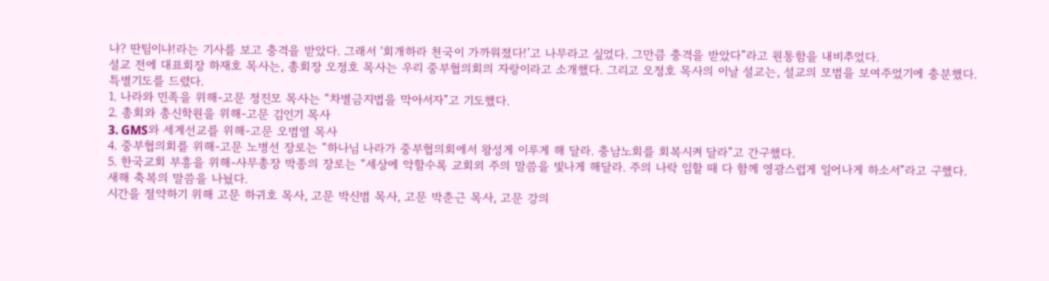냐? 딴팀이냐!라는 기사를 보고 충격을 받았다. 그래서 ‘회개하라 천국이 가까워졌다!’고 나무라고 싶었다. 그만큼 충격을 받았다”라고 원통함을 내비추었다.
설교 전에 대표회장 하재호 목사는, 총회장 오정호 목사는 우리 중부협의회의 자랑이라고 소개했다. 그리고 오정호 목사의 이날 설교는, 설교의 모범을 보여주었기에 충분했다.
특별기도를 드렸다.
1. 나라와 민족을 위해-고문 정진모 목사는 “차별금지법을 막아서자”고 기도했다.
2. 총회와 총신학원을 위해-고문 김인기 목사
3. GMS와 세계선교를 위해-고문 오범열 목사
4. 중부협의회를 위해-고문 노병선 장로는 “하나님 나라가 중부협의회에서 왕성게 이루게 해 달라. 충남노회를 회복시켜 달라”고 간구했다.
5. 한국교회 부흥을 위해-사무총장 박종의 장로는 “세상에 악할수록 교회외 주의 말씀을 빛나게 해달라. 주의 나락 임할 때 다 함께 영광스럽게 일어나게 하소서”라고 구했다.
새해 축복의 말씀을 나눴다.
시간을 절약하기 위해 고문 하귀호 목사, 고문 박신범 목사, 고문 박춘근 목사, 고문 강의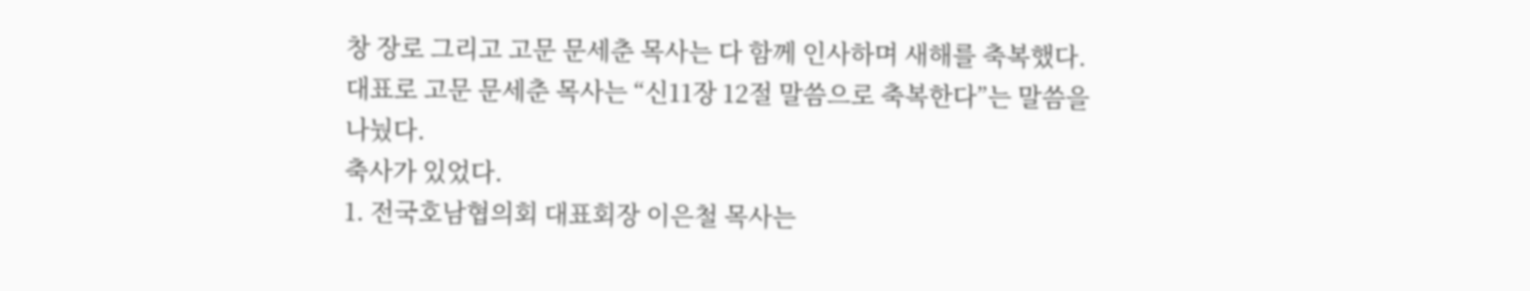창 장로 그리고 고문 문세춘 목사는 다 함께 인사하며 새해를 축복했다. 대표로 고문 문세춘 목사는 “신11장 12절 말씀으로 축복한다”는 말씀을 나눴다.
축사가 있었다.
1. 전국호남협의회 대표회장 이은철 목사는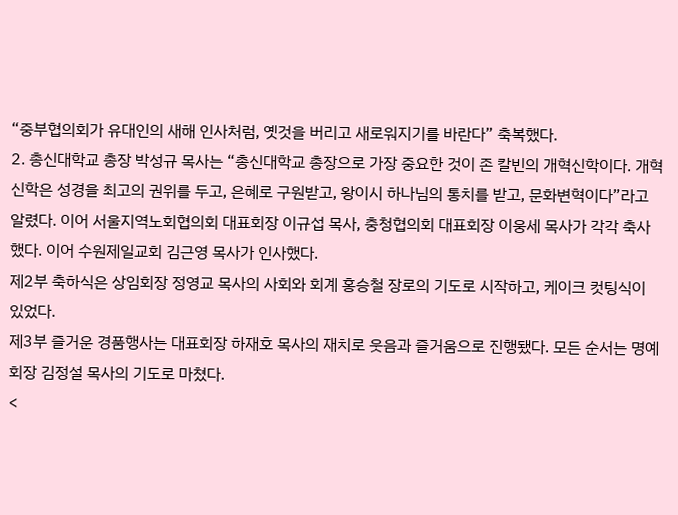“중부협의회가 유대인의 새해 인사처럼, 옛것을 버리고 새로워지기를 바란다” 축복했다.
2. 총신대학교 총장 박성규 목사는 “총신대학교 총장으로 가장 중요한 것이 존 칼빈의 개혁신학이다. 개혁신학은 성경을 최고의 권위를 두고, 은혜로 구원받고, 왕이시 하나님의 통치를 받고, 문화변혁이다”라고 알렸다. 이어 서울지역노회협의회 대표회장 이규섭 목사, 충청협의회 대표회장 이웅세 목사가 각각 축사했다. 이어 수원제일교회 김근영 목사가 인사했다.
제2부 축하식은 상임회장 정영교 목사의 사회와 회계 홍승철 장로의 기도로 시작하고, 케이크 컷팅식이 있었다.
제3부 즐거운 경품행사는 대표회장 하재호 목사의 재치로 웃음과 즐거움으로 진행됐다. 모든 순서는 명예회장 김정설 목사의 기도로 마쳤다.
<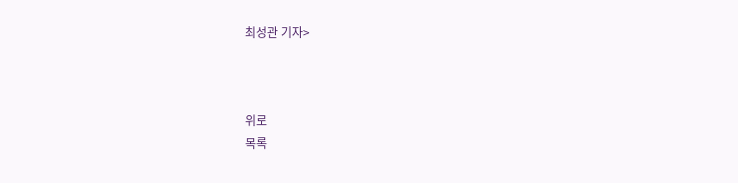최성관 기자>



위로
목록